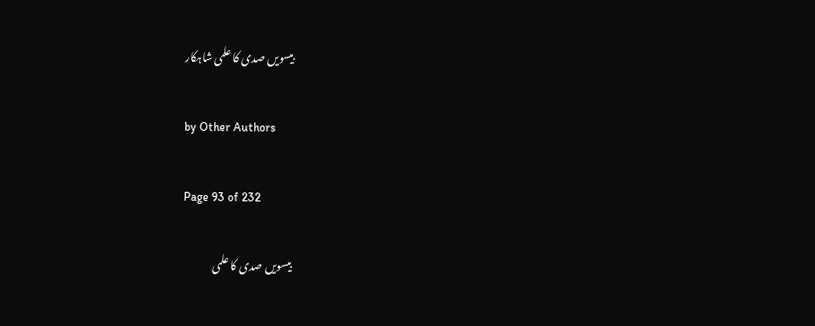بیسویں صدی کا علمی شاہکار

by Other Authors

Page 93 of 232

بیسویں صدی کا علمی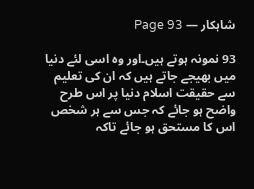شاہکار — Page 93

93 نمونہ ہوتے ہیں۔اور وہ اسی لئے دنیا میں بھیجے جاتے ہیں کہ ان کی تعلیم سے حقیقت اسلام دنیا پر اس طرح واضح ہو جائے کہ جس سے ہر شخص اس کا مستحق ہو جائے تاکہ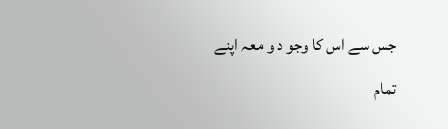جس سے اس کا وجو د و معہ اپنے تمام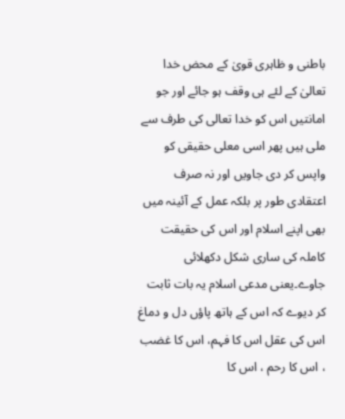باطنی و ظاہری قویٰ کے محض خدا تعالیٰ کے لئے ہی وقف ہو جائے اور جو امانتیں اس کو خدا تعالی کی طرف سے ملی ہیں پھر اسی معلی حقیقی کو واپس کر دی جاویں اور نہ صرف اعتقادی طور پر بلکہ عمل کے آئینہ میں بھی اپنے اسلام اور اس کی حقیقت کاملہ کی ساری شکل دکھلائی جاوے۔یعنی مدعی اسلام یہ بات ثابت کر دیوے کہ اس کے ہاتھ پاؤں دل و دماغ اس کی عقل اس کا فہم، اس کا غضب ، اس کا رحم ، اس کا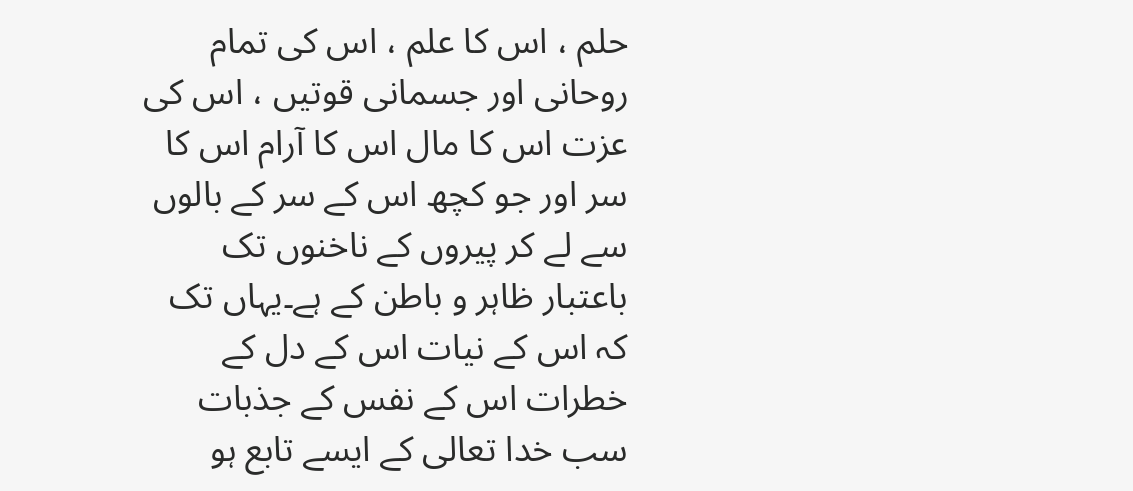حلم ، اس کا علم ، اس کی تمام روحانی اور جسمانی قوتیں ، اس کی عزت اس کا مال اس کا آرام اس کا سر اور جو کچھ اس کے سر کے بالوں سے لے کر پیروں کے ناخنوں تک باعتبار ظاہر و باطن کے ہے۔یہاں تک کہ اس کے نیات اس کے دل کے خطرات اس کے نفس کے جذبات سب خدا تعالی کے ایسے تابع ہو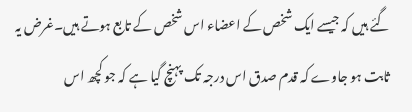گئے ہیں کہ جیسے ایک شخص کے اعضاء اس شخص کے تابع ہوتے ہیں۔غرض یہ ثابت ہو جاوے کہ قدم صدق اس درجہ تک پہنچ گیا ہے کہ جو کچھ اس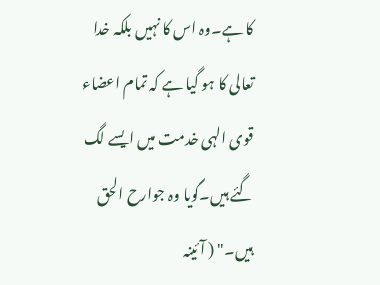کا ہے۔وہ اس کا نہیں بلکہ خدا تعالی کا ہو گیا ہے کہ تمام اعضاء قوی الہی خدمت میں ایسے لگ گئے ہیں۔گویا وہ جوارح الحق ہیں۔" ( آئینہ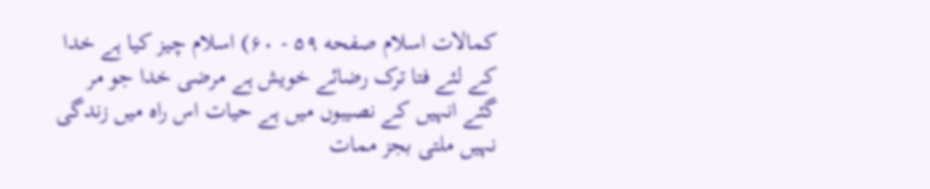کمالات اسلام صفحه ۵۹ - ۶۰) اسلام چیز کیا ہے خدا کے لئے فتا ترک رضائے خویش ہے مرضی خدا جو مر گئے انہیں کے نصیبوں میں ہے حیات اس راہ میں زندگی نہیں ملتی بجز ممات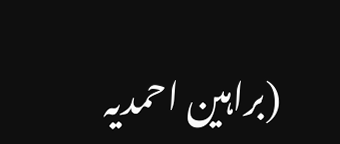(براہین احمدیہ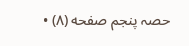حصہ پنجم صفحه (۸) •